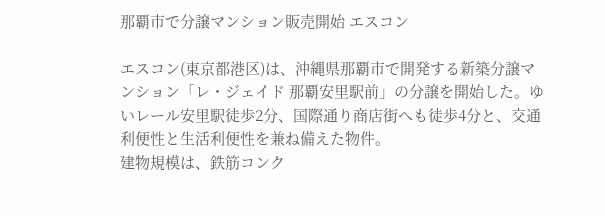那覇市で分譲マンション販売開始 エスコン

エスコン(東京都港区)は、沖縄県那覇市で開発する新築分譲マンション「レ・ジェイド 那覇安里駅前」の分譲を開始した。ゆいレール安里駅徒歩2分、国際通り商店街へも徒歩4分と、交通利便性と生活利便性を兼ね備えた物件。
建物規模は、鉄筋コンク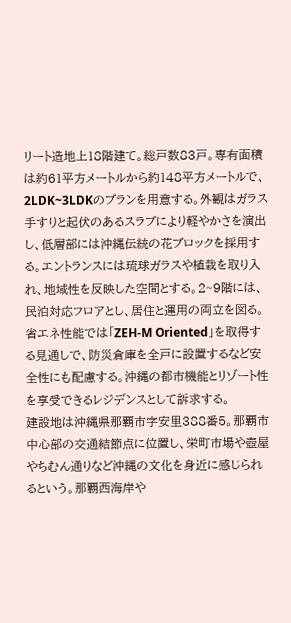リート造地上18階建て。総戸数83戸。専有面積は約61平方メートルから約148平方メートルで、2LDK~3LDKのプランを用意する。外観はガラス手すりと起伏のあるスラブにより軽やかさを演出し、低層部には沖縄伝統の花ブロックを採用する。エントランスには琉球ガラスや植栽を取り入れ、地域性を反映した空間とする。2~9階には、民泊対応フロアとし、居住と運用の両立を図る。省エネ性能では「ZEH-M Oriented」を取得する見通しで、防災倉庫を全戸に設置するなど安全性にも配慮する。沖縄の都市機能とリゾート性を享受できるレジデンスとして訴求する。
建設地は沖縄県那覇市字安里388番5。那覇市中心部の交通結節点に位置し、栄町市場や壺屋やちむん通りなど沖縄の文化を身近に感じられるという。那覇西海岸や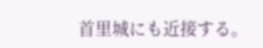首里城にも近接する。